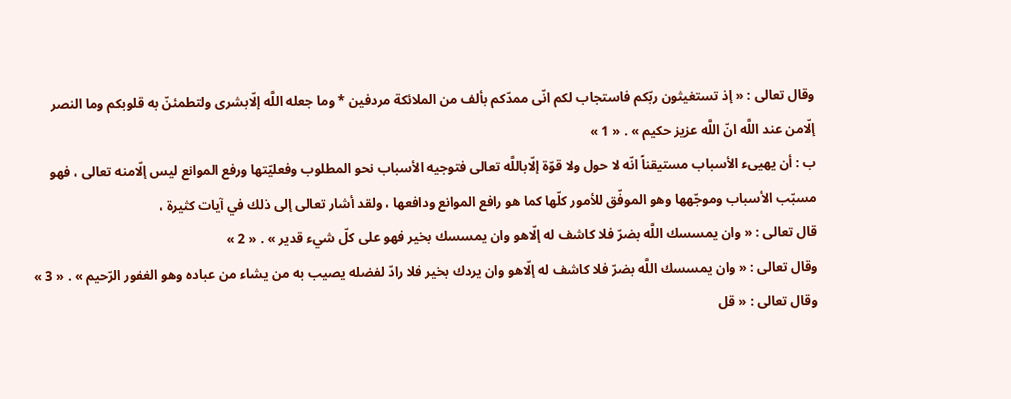وقال تعالى : « إذ تستغيثون ربّكم فاستجاب لكم انّى ممدّكم بألف من الملائكة مردفين * وما جعله اللَّه إلّابشرى ولتطمئنّ به قلوبكم وما النصر إلّامن عند اللَّه انّ اللَّه عزيز حكيم » . « 1 »
ب : أن يهيىء الأسباب مستيقناً انّه لا حول ولا قوّة إلّاباللَّه تعالى فتوجيه الأسباب نحو المطلوب وفعليّتها ورفع الموانع ليس إلّامنه تعالى ، فهو مسبّب الأسباب وموجّهها وهو الموفّق للأمور كلّها كما هو رافع الموانع ودافعها ، ولقد أشار تعالى إلى ذلك في آيات كثيرة ،
قال تعالى : « وان يمسسك اللَّه بضرّ فلا كاشف له إلّاهو وان يمسسك بخير فهو على كلّ شيء قدير » . « 2 »
وقال تعالى : « وان يمسسك اللَّه بضرّ فلا كاشف له إلّاهو وان يردك بخير فلا رادّ لفضله يصيب به من يشاء من عباده وهو الغفور الرّحيم » . « 3 »
وقال تعالى : « قل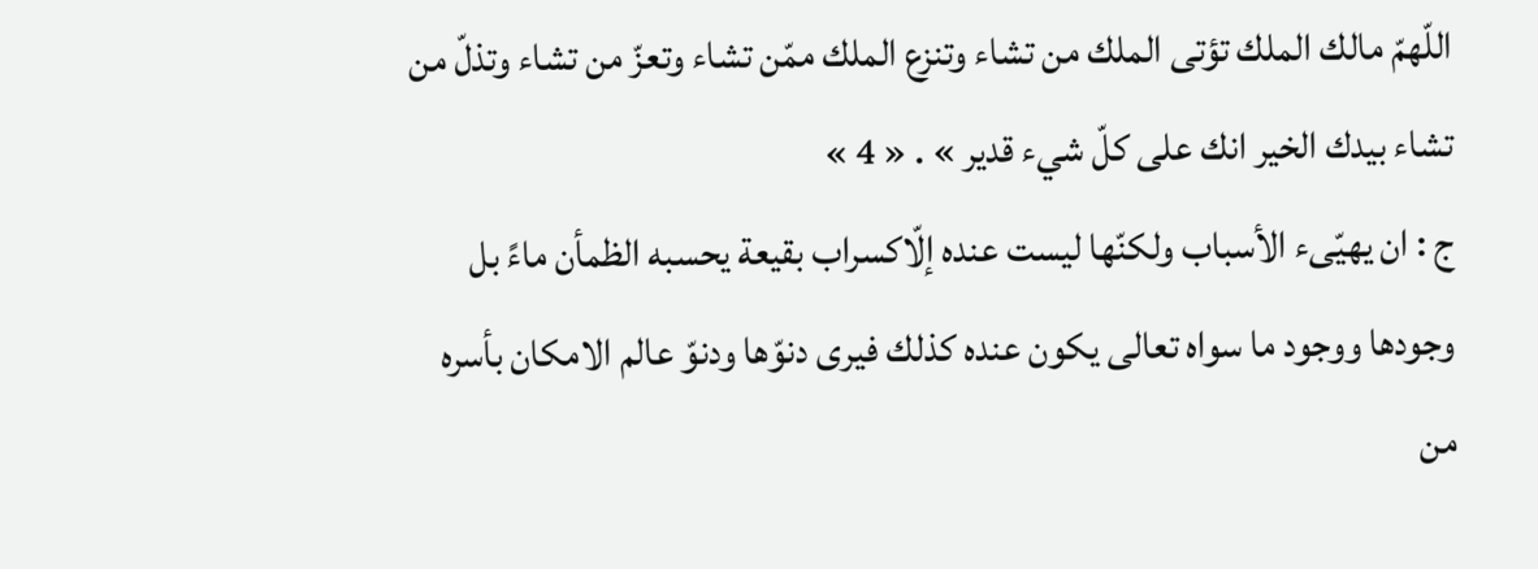اللّهمّ مالك الملك تؤتى الملك من تشاء وتنزع الملك ممّن تشاء وتعزّ من تشاء وتذلّ من تشاء بيدك الخير انك على كلّ شيء قدير » . « 4 »
ج : ان يهيّىء الأسباب ولكنّها ليست عنده إلّاكسراب بقيعة يحسبه الظمأن ماءً بل وجودها ووجود ما سواه تعالى يكون عنده كذلك فيرى دنوّها ودنوّ عالم الامكان بأسره من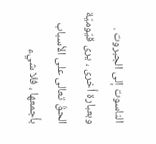الناسوت إلى الجبروت .
وبعبارة أخرى ، يرى قيّوميّة الحقّ تعالى على الأسباب بأجمعها ، فلا شيء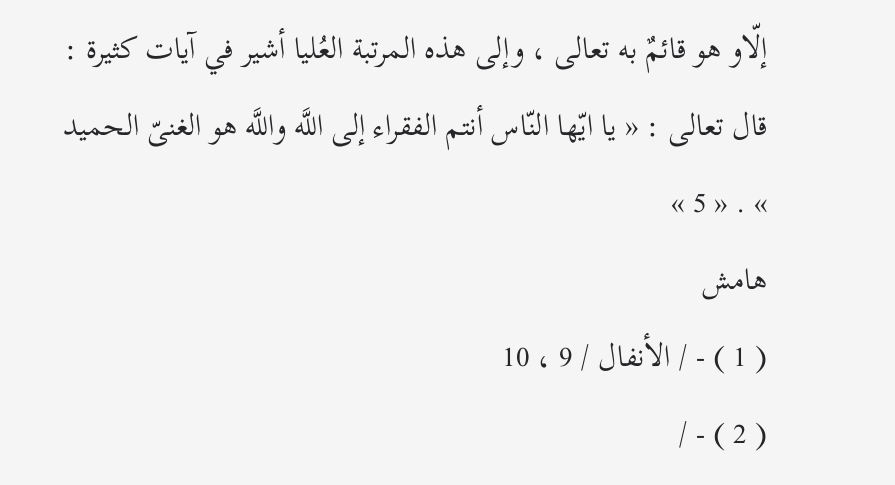إلّاو هو قائمٌ به تعالى ، وإلى هذه المرتبة العُليا أشير في آيات كثيرة :
قال تعالى : « يا ايّها النّاس أنتم الفقراء إلى اللَّه واللَّه هو الغنىّ الحميد » . « 5 »
هامش
( 1 ) - / الأنفال / 9 ، 10
( 2 ) - /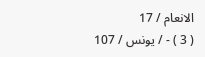الانعام / 17
( 3 ) - / يونس / 107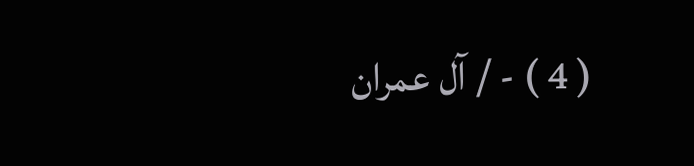( 4 ) - / آل عمران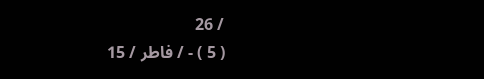/ 26
( 5 ) - / فاطر / 15